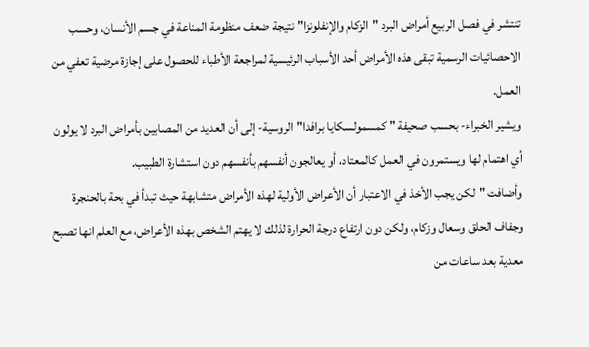تنتشر في فصل الربيع أمراض البرد "الزكام والإنفلونزا" نتيجة ضعف منظومة المناعة في جسم الأنسان، وحسب الاحصائيات الرسمية تبقى هذه الأمراض أحد الأسباب الرئيسية لمراجعة الأطباء للحصول على إجازة مرضية تعفي من العمل.
ويشير الخبراء- بحسب صحيفة " كمسمولسكايا برافدا" الروسية- إلى أن العديد من المصابين بأمراض البرد لا يولون أي اهتمام لها ويستمرون في العمل كالمعتاد، أو يعالجون أنفسهم بأنفسهم دون استشارة الطبيب.
وأضافت "لكن يجب الأخذ في الاعتبار أن الأعراض الأولية لهذه الأمراض متشابهة حيث تبدأ في بحة بالحنجرة وجفاف الحلق وسعال وزكام، ولكن دون ارتفاع درجة الحرارة لذلك لا يهتم الشخص بهذه الأعراض، مع العلم انها تصبح معدية بعد ساعات من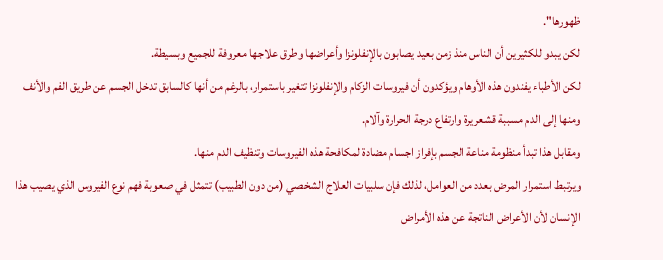ظهورها".
لكن يبدو للكثيرين أن الناس منذ زمن بعيد يصابون بالإنفلونزا وأعراضها وطرق علاجها معروفة للجميع وبسيطة.
لكن الأطباء يفندون هذه الأوهام ويؤكدون أن فيروسات الزكام والإنفلونزا تتغير باستمرار، بالرغم من أنها كالسابق تدخل الجسم عن طريق الفم والأنف ومنها إلى الدم مسببة قشعريرة وارتفاع درجة الحرارة وآلام.
ومقابل هذا تبدأ منظومة مناعة الجسم بإفراز اجسام مضادة لمكافحة هذه الفيروسات وتنظيف الدم منها.
ويرتبط استمرار المرض بعدد من العوامل، لذلك فإن سلبيات العلاج الشخصي (من دون الطبيب) تتمثل في صعوبة فهم نوع الفيروس الذي يصيب هذا الإنسان لأن الأعراض الناتجة عن هذه الأمراض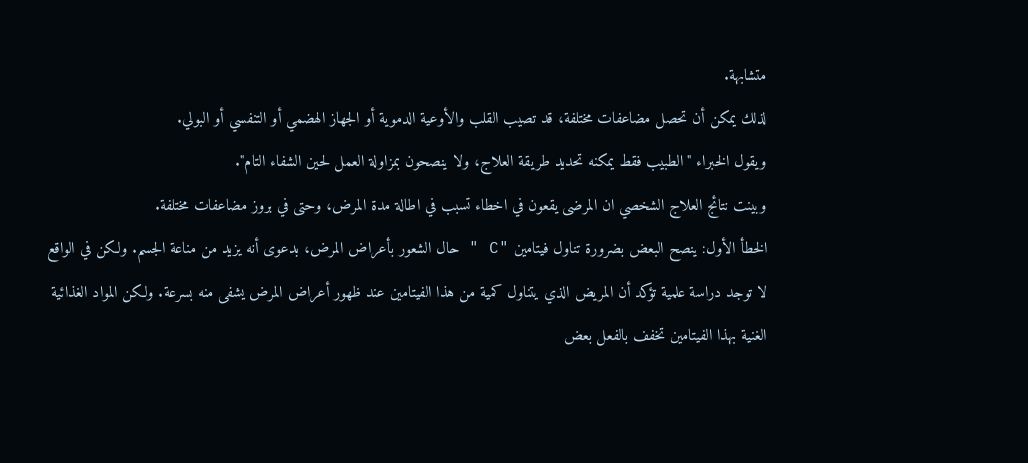متشابهة.
لذلك يمكن أن تحصل مضاعفات مختلفة، قد تصيب القلب والأوعية الدموية أو الجهاز الهضمي أو التنفسي أو البولي.
ويقول الخبراء "الطبيب فقط يمكنه تحديد طريقة العلاج، ولا ينصحون بمزاولة العمل لحين الشفاء التام".
وبينت نتائج العلاج الشخصي ان المرضى يقعون في اخطاء تسبب في اطالة مدة المرض، وحتى في بروز مضاعفات مختلفة.
الخطأ الأول: ينصح البعض بضرورة تناول فيتامين "C " حال الشعور بأعراض المرض، بدعوى أنه يزيد من مناعة الجسم. ولكن في الواقع لا توجد دراسة علمية تؤكد أن المريض الذي يتناول كمية من هذا الفيتامين عند ظهور أعراض المرض يشفى منه بسرعة. ولكن المواد الغذائية الغنية بهذا الفيتامين تخفف بالفعل بعض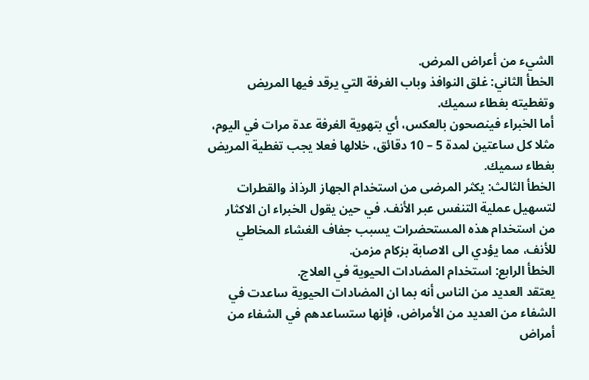الشيء من أعراض المرض.
الخطأ الثاني: غلق النوافذ وباب الغرفة التي يرقد فيها المريض وتغطيته بغطاء سميك.
أما الخبراء فينصحون بالعكس، أي بتهوية الغرفة عدة مرات في اليوم، مثلا كل ساعتين لمدة 5 – 10 دقائق، خلالها فعلا يجب تغطية المريض بغطاء سميك.
الخطأ الثالث: يكثر المرضى من استخدام الجهاز الرذاذ والقطرات لتسهيل عملية التنفس عبر الأنف. في حين يقول الخبراء ان الاكثار من استخدام هذه المستحضرات يسبب جفاف الغشاء المخاطي للأنف، مما يؤدي الى الاصابة بزكام مزمن.
الخطأ الرابع: استخدام المضادات الحيوية في العلاج.
يعتقد العديد من الناس أنه بما ان المضادات الحيوية ساعدت في الشفاء من العديد من الأمراض، فإنها ستساعدهم في الشفاء من أمراض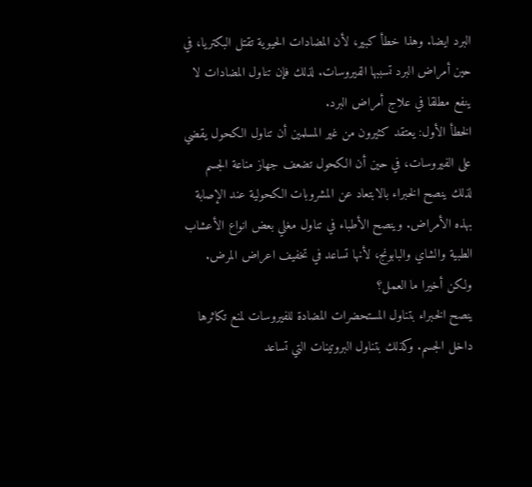البرد ايضا. وهذا خطأ كبير، لأن المضادات الحيوية تقتل البكتريا، في حين أمراض البرد تسببها الفيروسات. لذلك فإن تناول المضادات لا ينفع مطلقا في علاج أمراض البرد.
الخطأ الأول: يعتقد كثيرون من غير المسلمين أن تناول الكحول يقضي على الفيروسات، في حين أن الكحول تضعف جهاز مناعة الجسم لذلك ينصح الخبراء بالابتعاد عن المشروبات الكحولية عند الإصابة بهذه الأمراض. وينصح الأطباء في تناول مغلي بعض انواع الأعشاب الطبية والشاي والبابونج، لأنها تساعد في تخفيف اعراض المرض.
ولكن أخيرا ما العمل؟
ينصح الخبراء بتناول المستحضرات المضادة للفيروسات لمنع تكاثرها داخل الجسم. وكذلك بتناول البروتينات التي تساعد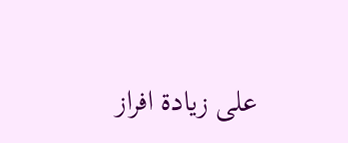على زيادة افراز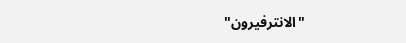"الانترفيرون"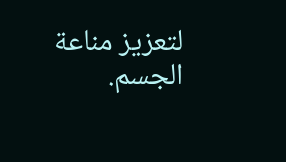لتعزيز مناعة الجسم.